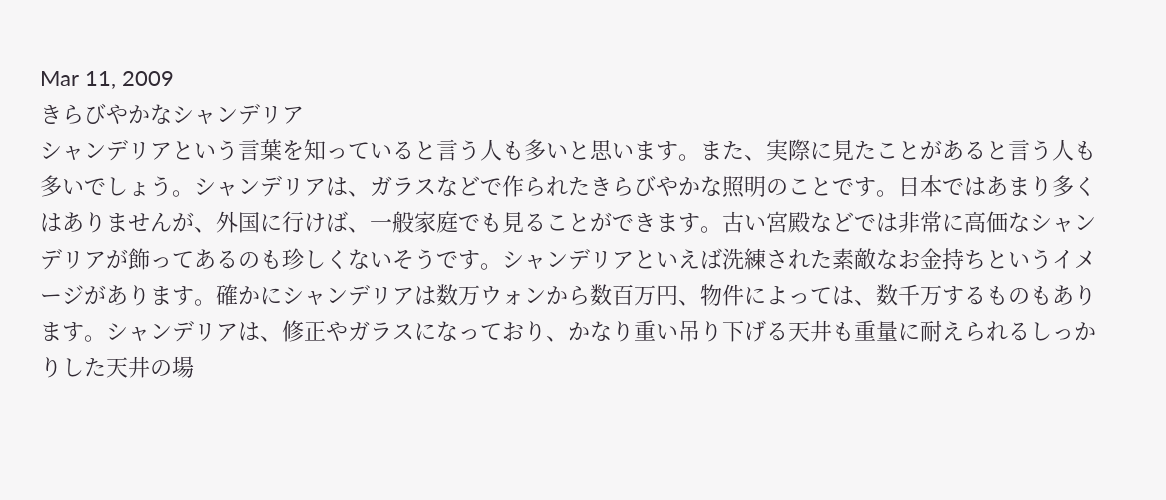Mar 11, 2009
きらびやかなシャンデリア
シャンデリアという言葉を知っていると言う人も多いと思います。また、実際に見たことがあると言う人も多いでしょう。シャンデリアは、ガラスなどで作られたきらびやかな照明のことです。日本ではあまり多くはありませんが、外国に行けば、一般家庭でも見ることができます。古い宮殿などでは非常に高価なシャンデリアが飾ってあるのも珍しくないそうです。シャンデリアといえば洗練された素敵なお金持ちというイメージがあります。確かにシャンデリアは数万ウォンから数百万円、物件によっては、数千万するものもあります。シャンデリアは、修正やガラスになっており、かなり重い吊り下げる天井も重量に耐えられるしっかりした天井の場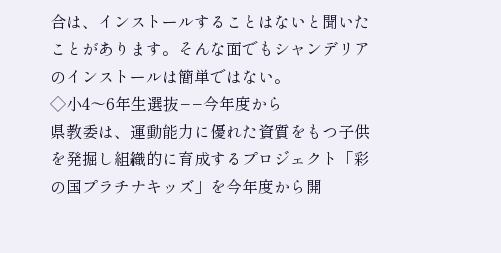合は、インストールすることはないと聞いたことがあります。そんな面でもシャンデリアのインストールは簡単ではない。
◇小4〜6年生選抜−−今年度から
県教委は、運動能力に優れた資質をもつ子供を発掘し組織的に育成するプロジェクト「彩の国プラチナキッズ」を今年度から開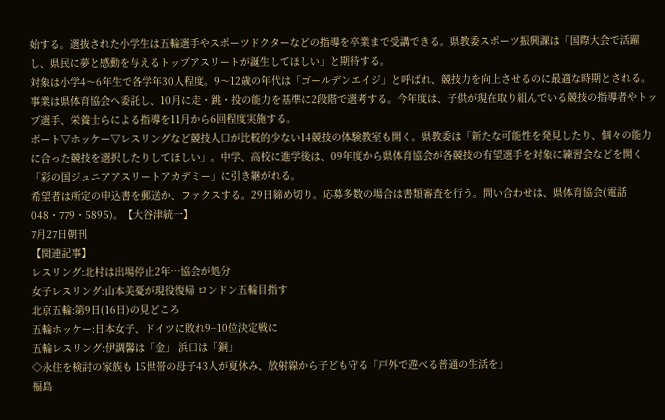始する。選抜された小学生は五輪選手やスポーツドクターなどの指導を卒業まで受講できる。県教委スポーツ振興課は「国際大会で活躍し、県民に夢と感動を与えるトップアスリートが誕生してほしい」と期待する。
対象は小学4〜6年生で各学年30人程度。9〜12歳の年代は「ゴールデンエイジ」と呼ばれ、競技力を向上させるのに最適な時期とされる。
事業は県体育協会へ委託し、10月に走・跳・投の能力を基準に2段階で選考する。今年度は、子供が現在取り組んでいる競技の指導者やトップ選手、栄養士らによる指導を11月から6回程度実施する。
ボート▽ホッケー▽レスリングなど競技人口が比較的少ない14競技の体験教室も開く。県教委は「新たな可能性を発見したり、個々の能力に合った競技を選択したりしてほしい」。中学、高校に進学後は、09年度から県体育協会が各競技の有望選手を対象に練習会などを開く「彩の国ジュニアアスリートアカデミー」に引き継がれる。
希望者は所定の申込書を郵送か、ファクスする。29日締め切り。応募多数の場合は書類審査を行う。問い合わせは、県体育協会(電話048・779・5895)。【大谷津統一】
7月27日朝刊
【関連記事】
レスリング:北村は出場停止2年…協会が処分
女子レスリング:山本美憂が現役復帰 ロンドン五輪目指す
北京五輪:第9日(16日)の見どころ
五輪ホッケー:日本女子、ドイツに敗れ9−10位決定戦に
五輪レスリング:伊調馨は「金」 浜口は「銅」
◇永住を検討の家族も 15世帯の母子43人が夏休み、放射線から子ども守る「戸外で遊べる普通の生活を」
福島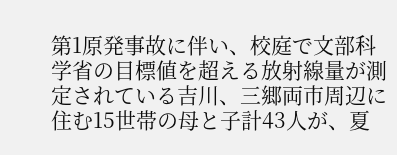第1原発事故に伴い、校庭で文部科学省の目標値を超える放射線量が測定されている吉川、三郷両市周辺に住む15世帯の母と子計43人が、夏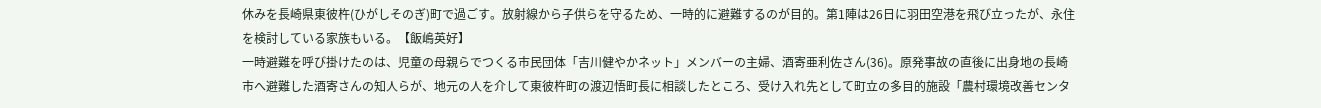休みを長崎県東彼杵(ひがしそのぎ)町で過ごす。放射線から子供らを守るため、一時的に避難するのが目的。第1陣は26日に羽田空港を飛び立ったが、永住を検討している家族もいる。【飯嶋英好】
一時避難を呼び掛けたのは、児童の母親らでつくる市民団体「吉川健やかネット」メンバーの主婦、酒寄亜利佐さん(36)。原発事故の直後に出身地の長崎市へ避難した酒寄さんの知人らが、地元の人を介して東彼杵町の渡辺悟町長に相談したところ、受け入れ先として町立の多目的施設「農村環境改善センタ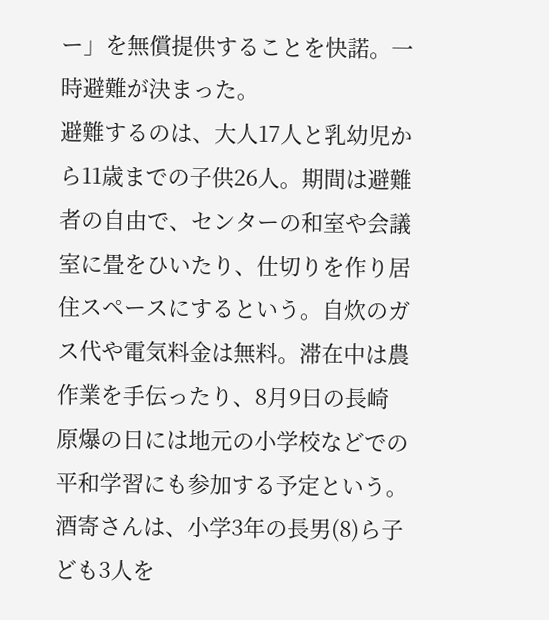ー」を無償提供することを快諾。一時避難が決まった。
避難するのは、大人17人と乳幼児から11歳までの子供26人。期間は避難者の自由で、センターの和室や会議室に畳をひいたり、仕切りを作り居住スペースにするという。自炊のガス代や電気料金は無料。滞在中は農作業を手伝ったり、8月9日の長崎原爆の日には地元の小学校などでの平和学習にも参加する予定という。
酒寄さんは、小学3年の長男(8)ら子ども3人を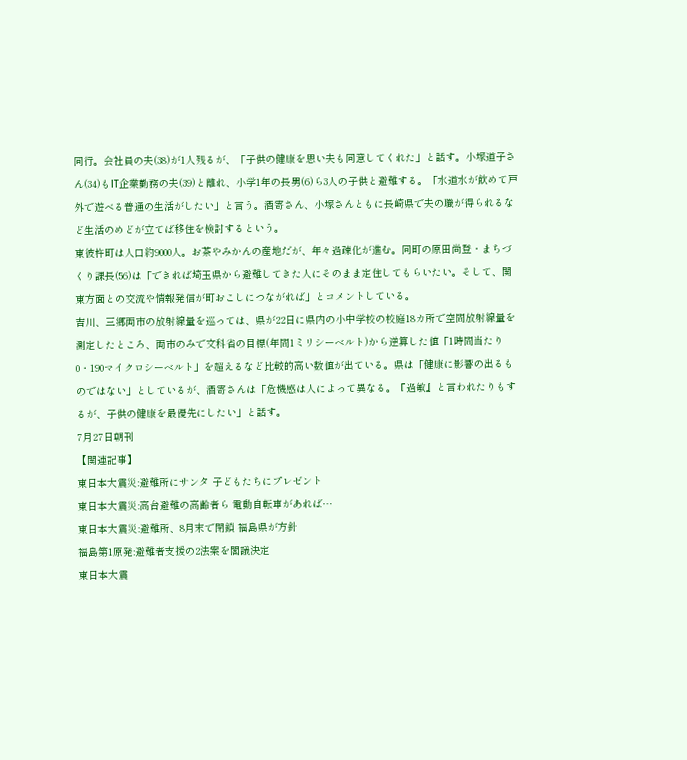同行。会社員の夫(38)が1人残るが、「子供の健康を思い夫も同意してくれた」と話す。小塚道子さん(34)もIT企業勤務の夫(39)と離れ、小学1年の長男(6)ら3人の子供と避難する。「水道水が飲めて戸外で遊べる普通の生活がしたい」と言う。酒寄さん、小塚さんともに長崎県で夫の職が得られるなど生活のめどが立てば移住を検討するという。
東彼杵町は人口約9000人。お茶やみかんの産地だが、年々過疎化が進む。同町の原田尚登・まちづくり課長(56)は「できれば埼玉県から避難してきた人にそのまま定住してもらいたい。そして、関東方面との交流や情報発信が町おこしにつながれば」とコメントしている。
吉川、三郷両市の放射線量を巡っては、県が22日に県内の小中学校の校庭18カ所で空間放射線量を測定したところ、両市のみで文科省の目標(年間1ミリシーベルト)から逆算した値「1時間当たり0・190マイクロシーベルト」を超えるなど比較的高い数値が出ている。県は「健康に影響の出るものではない」としているが、酒寄さんは「危機感は人によって異なる。『過敏』と言われたりもするが、子供の健康を最優先にしたい」と話す。
7月27日朝刊
【関連記事】
東日本大震災:避難所にサンタ 子どもたちにプレゼント
東日本大震災:高台避難の高齢者ら 電動自転車があれば…
東日本大震災:避難所、8月末で閉鎖 福島県が方針
福島第1原発:避難者支援の2法案を閣議決定
東日本大震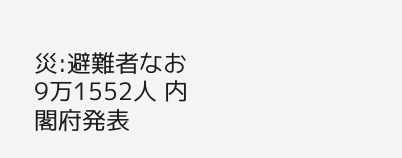災:避難者なお9万1552人 内閣府発表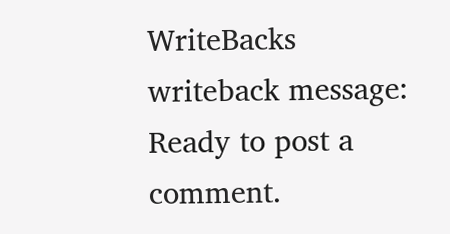WriteBacks
writeback message: Ready to post a comment.